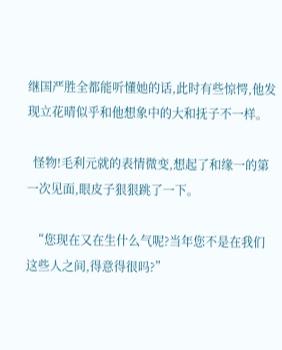继国严胜全都能听懂她的话,此时有些惊愕,他发现立花晴似乎和他想象中的大和抚子不一样。

  怪物!毛利元就的表情微变,想起了和缘一的第一次见面,眼皮子狠狠跳了一下。

  “您现在又在生什么气呢?当年您不是在我们这些人之间,得意得很吗?”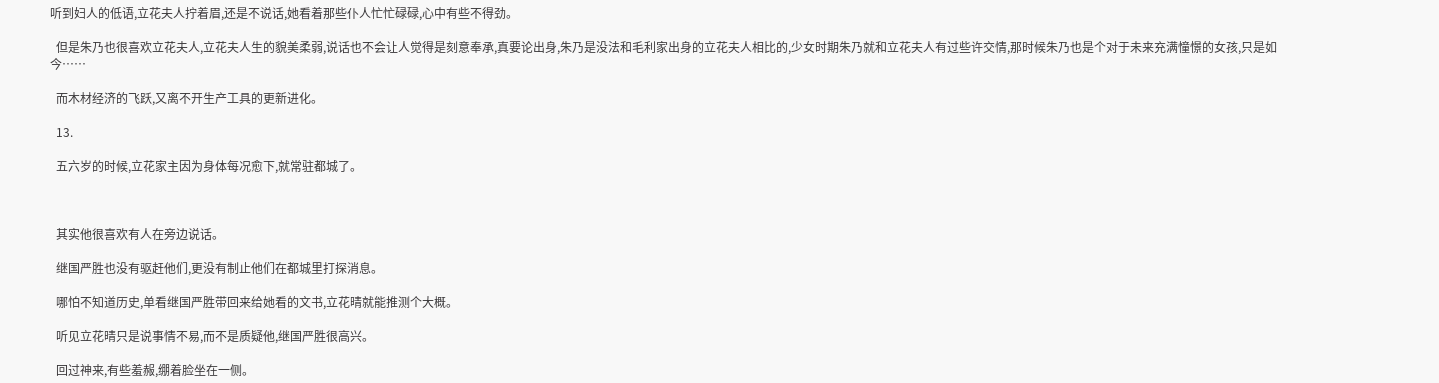听到妇人的低语,立花夫人拧着眉,还是不说话,她看着那些仆人忙忙碌碌,心中有些不得劲。

  但是朱乃也很喜欢立花夫人,立花夫人生的貌美柔弱,说话也不会让人觉得是刻意奉承,真要论出身,朱乃是没法和毛利家出身的立花夫人相比的,少女时期朱乃就和立花夫人有过些许交情,那时候朱乃也是个对于未来充满憧憬的女孩,只是如今……

  而木材经济的飞跃,又离不开生产工具的更新进化。

  13.

  五六岁的时候,立花家主因为身体每况愈下,就常驻都城了。



  其实他很喜欢有人在旁边说话。

  继国严胜也没有驱赶他们,更没有制止他们在都城里打探消息。

  哪怕不知道历史,单看继国严胜带回来给她看的文书,立花晴就能推测个大概。

  听见立花晴只是说事情不易,而不是质疑他,继国严胜很高兴。

  回过神来,有些羞赧,绷着脸坐在一侧。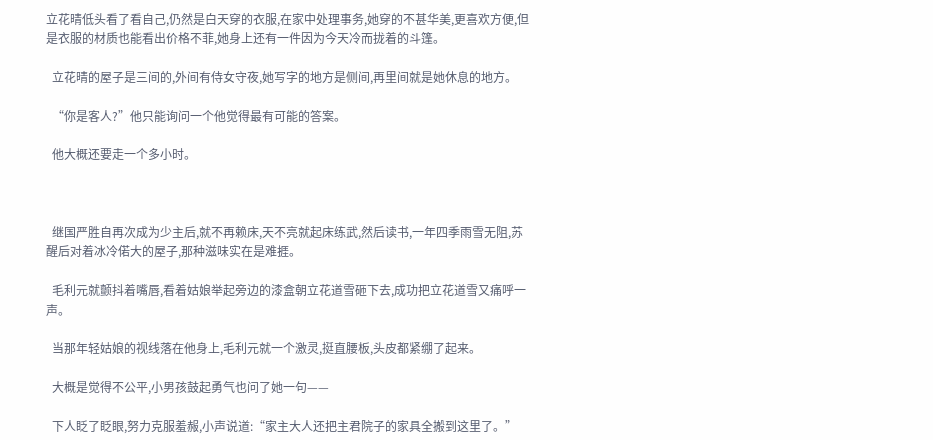立花晴低头看了看自己,仍然是白天穿的衣服,在家中处理事务,她穿的不甚华美,更喜欢方便,但是衣服的材质也能看出价格不菲,她身上还有一件因为今天冷而拢着的斗篷。

  立花晴的屋子是三间的,外间有侍女守夜,她写字的地方是侧间,再里间就是她休息的地方。

  “你是客人?”他只能询问一个他觉得最有可能的答案。

  他大概还要走一个多小时。



  继国严胜自再次成为少主后,就不再赖床,天不亮就起床练武,然后读书,一年四季雨雪无阻,苏醒后对着冰冷偌大的屋子,那种滋味实在是难捱。

  毛利元就颤抖着嘴唇,看着姑娘举起旁边的漆盒朝立花道雪砸下去,成功把立花道雪又痛呼一声。

  当那年轻姑娘的视线落在他身上,毛利元就一个激灵,挺直腰板,头皮都紧绷了起来。

  大概是觉得不公平,小男孩鼓起勇气也问了她一句——

  下人眨了眨眼,努力克服羞赧,小声说道:“家主大人还把主君院子的家具全搬到这里了。”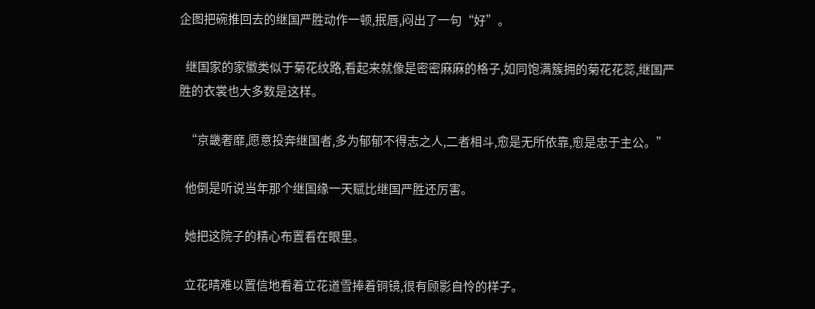企图把碗推回去的继国严胜动作一顿,抿唇,闷出了一句“好”。

  继国家的家徽类似于菊花纹路,看起来就像是密密麻麻的格子,如同饱满簇拥的菊花花蕊,继国严胜的衣裳也大多数是这样。

  “京畿奢靡,愿意投奔继国者,多为郁郁不得志之人,二者相斗,愈是无所依靠,愈是忠于主公。”

  他倒是听说当年那个继国缘一天赋比继国严胜还厉害。

  她把这院子的精心布置看在眼里。

  立花晴难以置信地看着立花道雪捧着铜镜,很有顾影自怜的样子。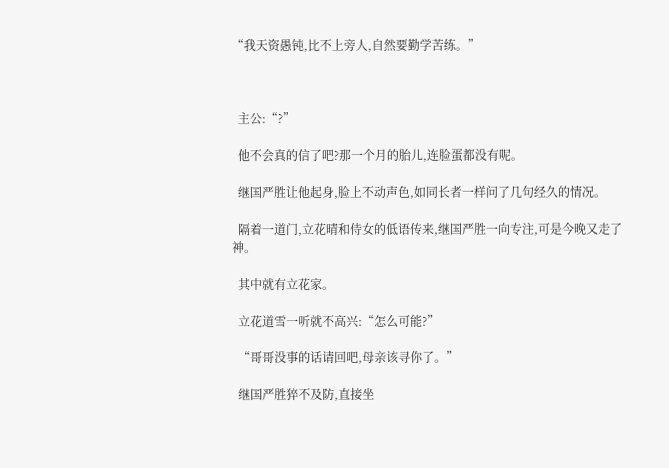“我天资愚钝,比不上旁人,自然要勤学苦练。”



  主公:“?”

  他不会真的信了吧?那一个月的胎儿,连脸蛋都没有呢。

  继国严胜让他起身,脸上不动声色,如同长者一样问了几句经久的情况。

  隔着一道门,立花晴和侍女的低语传来,继国严胜一向专注,可是今晚又走了神。

  其中就有立花家。

  立花道雪一听就不高兴:“怎么可能?”

  “哥哥没事的话请回吧,母亲该寻你了。”

  继国严胜猝不及防,直接坐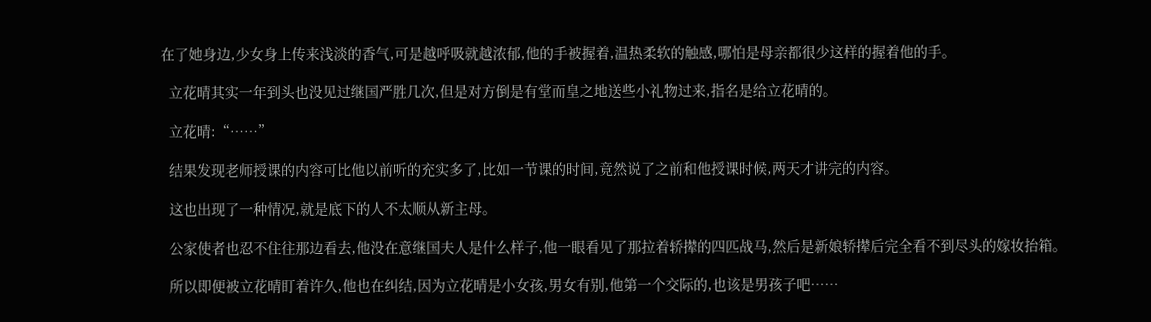在了她身边,少女身上传来浅淡的香气,可是越呼吸就越浓郁,他的手被握着,温热柔软的触感,哪怕是母亲都很少这样的握着他的手。

  立花晴其实一年到头也没见过继国严胜几次,但是对方倒是有堂而皇之地送些小礼物过来,指名是给立花晴的。

  立花晴:“……”

  结果发现老师授课的内容可比他以前听的充实多了,比如一节课的时间,竟然说了之前和他授课时候,两天才讲完的内容。

  这也出现了一种情况,就是底下的人不太顺从新主母。

  公家使者也忍不住往那边看去,他没在意继国夫人是什么样子,他一眼看见了那拉着轿撵的四匹战马,然后是新娘轿撵后完全看不到尽头的嫁妆抬箱。

  所以即便被立花晴盯着许久,他也在纠结,因为立花晴是小女孩,男女有别,他第一个交际的,也该是男孩子吧……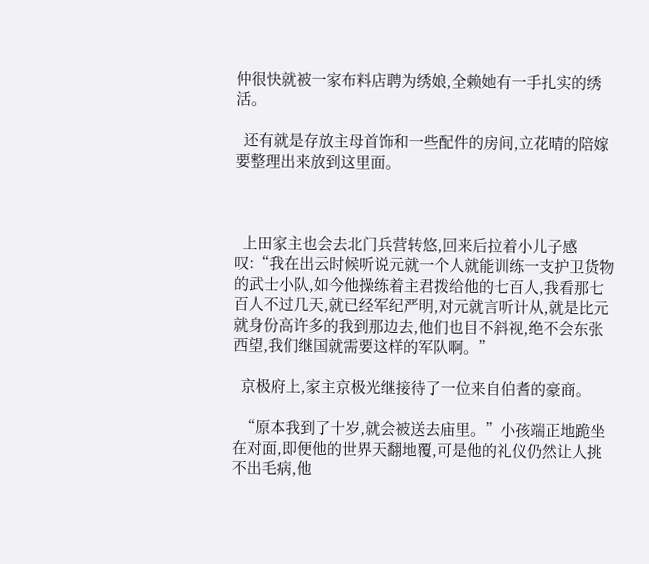仲很快就被一家布料店聘为绣娘,全赖她有一手扎实的绣活。

  还有就是存放主母首饰和一些配件的房间,立花晴的陪嫁要整理出来放到这里面。



  上田家主也会去北门兵营转悠,回来后拉着小儿子感叹:“我在出云时候听说元就一个人就能训练一支护卫货物的武士小队,如今他操练着主君拨给他的七百人,我看那七百人不过几天,就已经军纪严明,对元就言听计从,就是比元就身份高许多的我到那边去,他们也目不斜视,绝不会东张西望,我们继国就需要这样的军队啊。”

  京极府上,家主京极光继接待了一位来自伯耆的豪商。

  “原本我到了十岁,就会被送去庙里。”小孩端正地跪坐在对面,即便他的世界天翻地覆,可是他的礼仪仍然让人挑不出毛病,他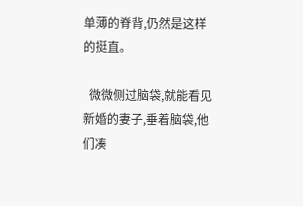单薄的脊背,仍然是这样的挺直。

  微微侧过脑袋,就能看见新婚的妻子,垂着脑袋,他们凑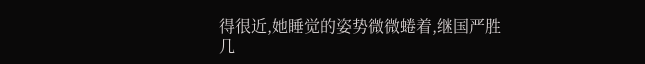得很近,她睡觉的姿势微微蜷着,继国严胜几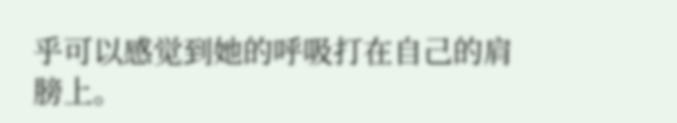乎可以感觉到她的呼吸打在自己的肩膀上。